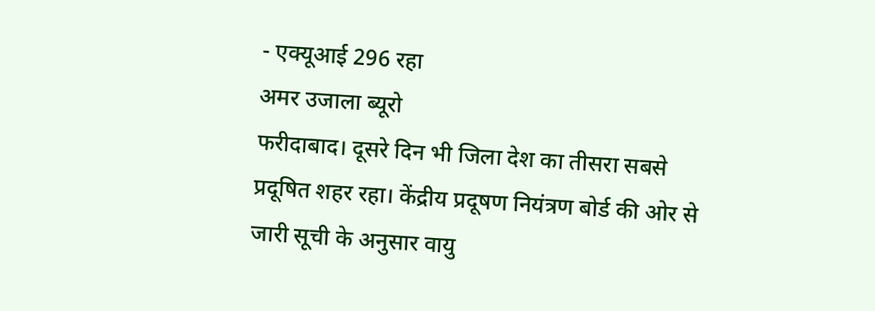- एक्यूआई 296 रहा
अमर उजाला ब्यूरो
फरीदाबाद। दूसरे दिन भी जिला देश का तीसरा सबसे प्रदूषित शहर रहा। केंद्रीय प्रदूषण नियंत्रण बोर्ड की ओर से जारी सूची के अनुसार वायु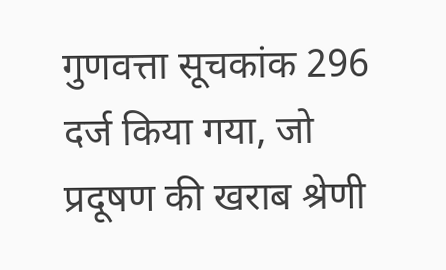गुणवत्ता सूचकांक 296 दर्ज किया गया, जो प्रदूषण की खराब श्रेणी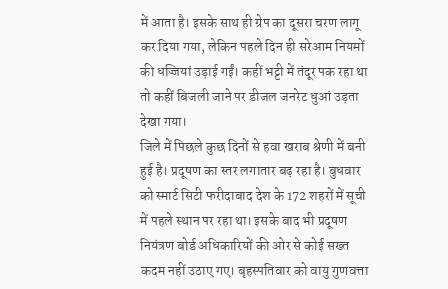में आता है। इसके साथ ही ग्रेप का दूसरा चरण लागू कर दिया गया, लेकिन पहले दिन ही सरेआम नियमों की धज्जियां उड़ाई गईं। कहीं भट्टी में तंदूर पक रहा था तो कहीं बिजली जाने पर डीजल जनरेट धुआं उड़ता देखा गया।
जिले में पिछले कुछ दिनों से हवा खराब श्रेणी में बनी हुई है। प्रदूषण का स्तर लगातार बढ़ रहा है। बुधवार को स्मार्ट सिटी फरीदाबाद देश के 172 शहरों में सूची में पहले स्थान पर रहा था। इसके बाद भी प्रदूषण नियंत्रण बोर्ड अधिकारियों की ओर से कोई सख्त कदम नहीं उठाए गए। बृहस्पतिवार को वायु गुणवत्ता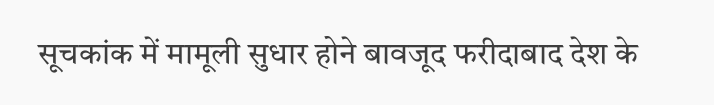सूचकांक में मामूली सुधार होने बावजूद फरीदाबाद देश के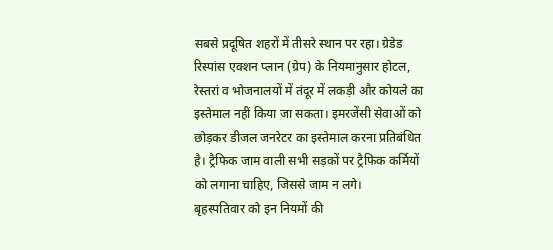सबसे प्रदूषित शहरों में तीसरे स्थान पर रहा। ग्रेडेड रिस्पांस एक्शन प्लान (ग्रेप) के नियमानुसार होटल, रेस्तरां व भोजनालयों में तंदूर में लकड़ी और कोयले का इस्तेमाल नहीं किया जा सकता। इमरजेंसी सेवाओं को छोड़कर डीजल जनरेटर का इस्तेमाल करना प्रतिबंधित है। ट्रैफिक जाम वाली सभी सड़कों पर ट्रैफिक कर्मियों को लगाना चाहिए, जिससे जाम न लगे।
बृहस्पतिवार को इन नियमों की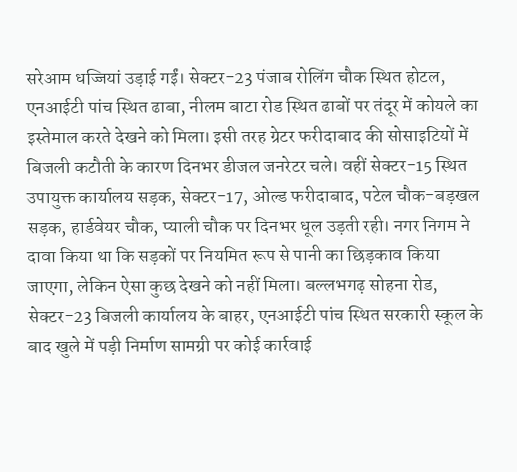सरेआम धज्जियां उड़ाई गईं। सेक्टर-23 पंजाब रोलिंग चौक स्थित होटल, एनआईटी पांच स्थित ढाबा, नीलम बाटा रोड स्थित ढाबों पर तंदूर में कोयले का इस्तेमाल करते देखने को मिला। इसी तरह ग्रेटर फरीदाबाद की सोसाइटियों में बिजली कटौती के कारण दिनभर डीजल जनरेटर चले। वहीं सेक्टर-15 स्थित उपायुक्त कार्यालय सड़क, सेक्टर-17, ओल्ड फरीदाबाद, पटेल चौक-बड़खल सड़क, हार्डवेयर चौक, प्याली चौक पर दिनभर धूल उड़ती रही। नगर निगम ने दावा किया था कि सड़कों पर नियमित रूप से पानी का छिड़काव किया जाएगा, लेकिन ऐसा कुछ देखने को नहीं मिला। बल्लभगढ़ सोहना रोड, सेक्टर-23 बिजली कार्यालय के बाहर, एनआईटी पांच स्थित सरकारी स्कूल के बाद खुले में पड़ी निर्माण सामग्री पर कोई कार्रवाई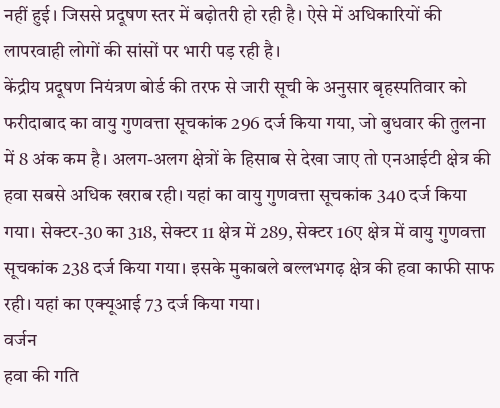नहीं हुई। जिससे प्रदूषण स्तर में बढ़ोतरी हो रही है। ऐसे में अधिकारियों की लापरवाही लोगों की सांसों पर भारी पड़ रही है।
केंद्रीय प्रदूषण नियंत्रण बोर्ड की तरफ से जारी सूची के अनुसार बृहस्पतिवार को फरीदाबाद का वायु गुणवत्ता सूचकांक 296 दर्ज किया गया, जो बुधवार की तुलना में 8 अंक कम है। अलग-अलग क्षेत्रों के हिसाब से देखा जाए तो एनआईटी क्षेत्र की हवा सबसे अधिक खराब रही। यहां का वायु गुणवत्ता सूचकांक 340 दर्ज किया गया। सेक्टर-30 का 318, सेक्टर 11 क्षेत्र में 289, सेक्टर 16ए क्षेत्र में वायु गुणवत्ता सूचकांक 238 दर्ज किया गया। इसके मुकाबले बल्लभगढ़ क्षेत्र की हवा काफी साफ रही। यहां का एक्यूआई 73 दर्ज किया गया।
वर्जन
हवा की गति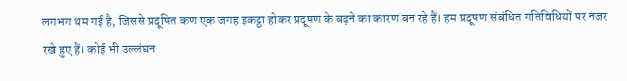लगभग थम गई है, जिससे प्रदूषित कण एक जगह इकट्ठा होकर प्रदूषण के बढ़ने का कारण बन रहे हैं। हम प्रदूषण संबंधित गतिविधियों पर नजर रखे हुए हैं। कोई भी उल्लंघन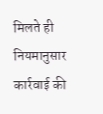मिलते ही नियमानुसार कार्रवाई की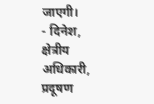जाएगी।
- दिनेश, क्षेत्रीय अधिकारी, प्रदूषण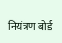नियंत्रण बोर्ड